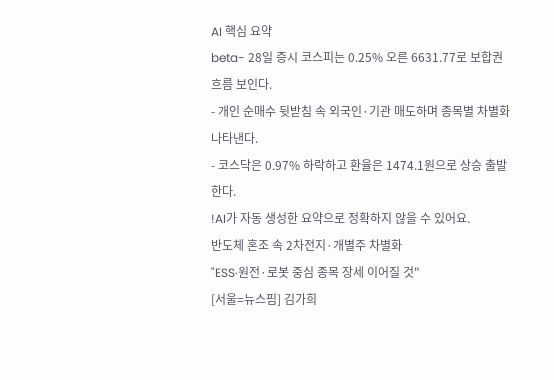AI 핵심 요약
beta- 28일 증시 코스피는 0.25% 오른 6631.77로 보합권 흐름 보인다.
- 개인 순매수 뒷받침 속 외국인·기관 매도하며 종목별 차별화 나타낸다.
- 코스닥은 0.97% 하락하고 환율은 1474.1원으로 상승 출발한다.
!AI가 자동 생성한 요약으로 정확하지 않을 수 있어요.
반도체 혼조 속 2차전지·개별주 차별화
"ESS·원전·로봇 중심 종목 장세 이어질 것"
[서울=뉴스핌] 김가희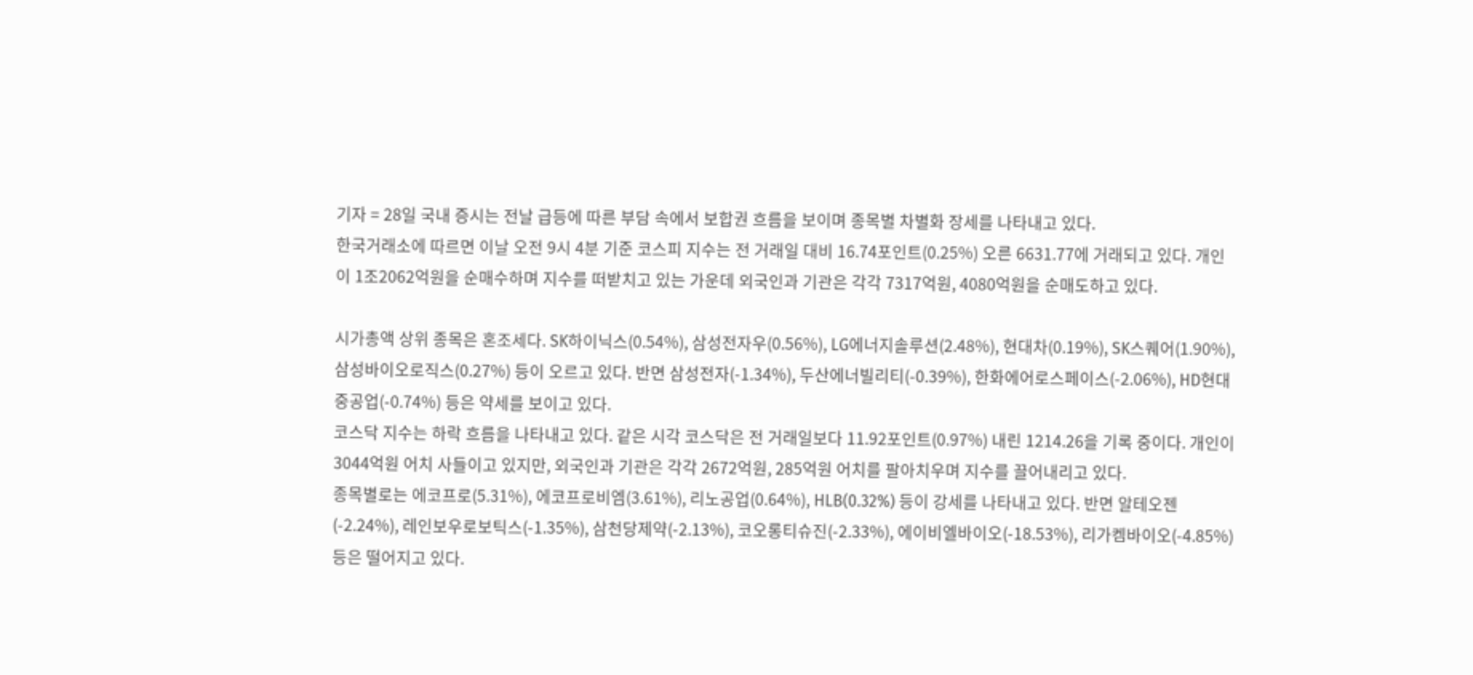기자 = 28일 국내 증시는 전날 급등에 따른 부담 속에서 보합권 흐름을 보이며 종목별 차별화 장세를 나타내고 있다.
한국거래소에 따르면 이날 오전 9시 4분 기준 코스피 지수는 전 거래일 대비 16.74포인트(0.25%) 오른 6631.77에 거래되고 있다. 개인이 1조2062억원을 순매수하며 지수를 떠받치고 있는 가운데 외국인과 기관은 각각 7317억원, 4080억원을 순매도하고 있다.

시가총액 상위 종목은 혼조세다. SK하이닉스(0.54%), 삼성전자우(0.56%), LG에너지솔루션(2.48%), 현대차(0.19%), SK스퀘어(1.90%), 삼성바이오로직스(0.27%) 등이 오르고 있다. 반면 삼성전자(-1.34%), 두산에너빌리티(-0.39%), 한화에어로스페이스(-2.06%), HD현대중공업(-0.74%) 등은 약세를 보이고 있다.
코스닥 지수는 하락 흐름을 나타내고 있다. 같은 시각 코스닥은 전 거래일보다 11.92포인트(0.97%) 내린 1214.26을 기록 중이다. 개인이 3044억원 어치 사들이고 있지만, 외국인과 기관은 각각 2672억원, 285억원 어치를 팔아치우며 지수를 끌어내리고 있다.
종목별로는 에코프로(5.31%), 에코프로비엠(3.61%), 리노공업(0.64%), HLB(0.32%) 등이 강세를 나타내고 있다. 반면 알테오젠(-2.24%), 레인보우로보틱스(-1.35%), 삼천당제약(-2.13%), 코오롱티슈진(-2.33%), 에이비엘바이오(-18.53%), 리가켐바이오(-4.85%) 등은 떨어지고 있다.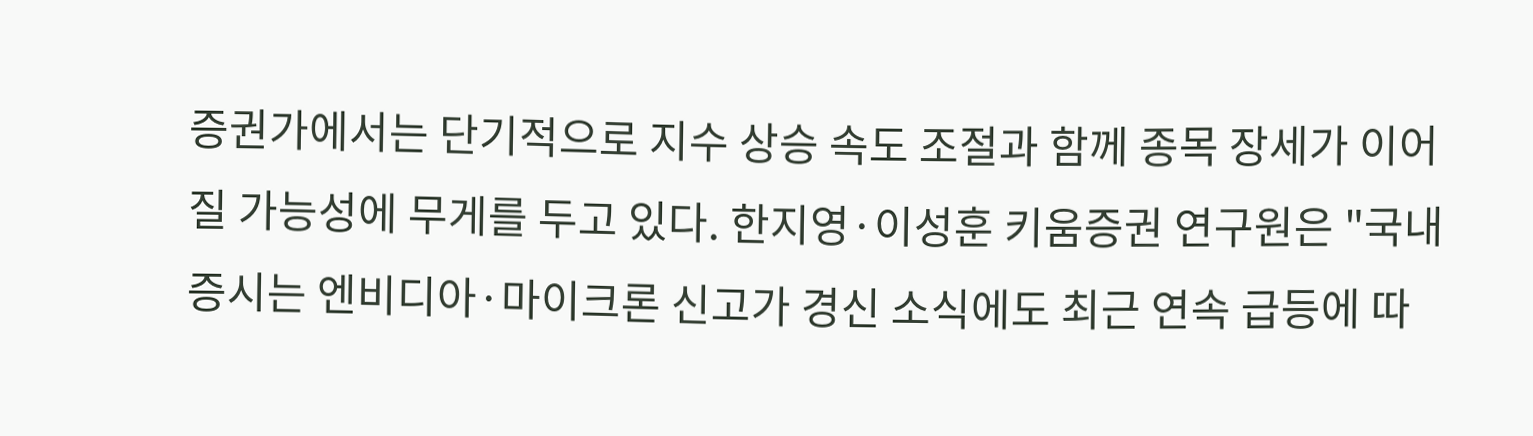증권가에서는 단기적으로 지수 상승 속도 조절과 함께 종목 장세가 이어질 가능성에 무게를 두고 있다. 한지영·이성훈 키움증권 연구원은 "국내 증시는 엔비디아·마이크론 신고가 경신 소식에도 최근 연속 급등에 따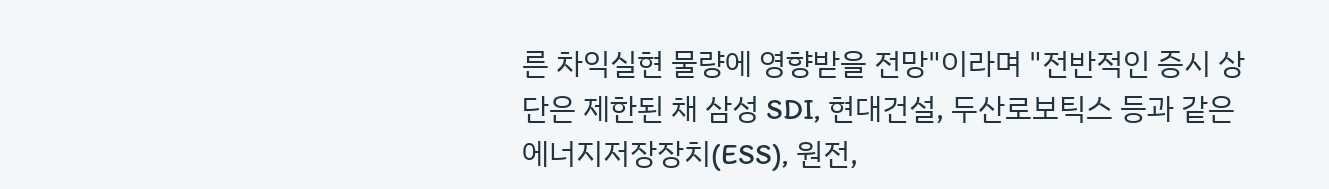른 차익실현 물량에 영향받을 전망"이라며 "전반적인 증시 상단은 제한된 채 삼성 SDI, 현대건설, 두산로보틱스 등과 같은 에너지저장장치(ESS), 원전,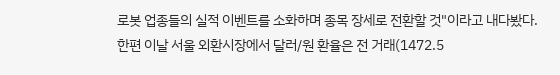로봇 업종들의 실적 이벤트를 소화하며 종목 장세로 전환할 것"이라고 내다봤다.
한편 이날 서울 외환시장에서 달러/원 환율은 전 거래(1472.5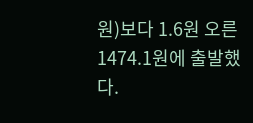원)보다 1.6원 오른 1474.1원에 출발했다.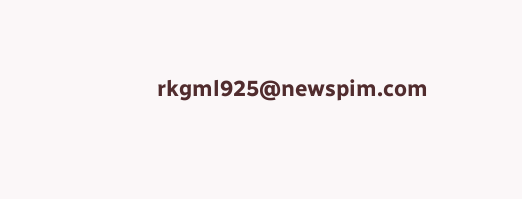rkgml925@newspim.com